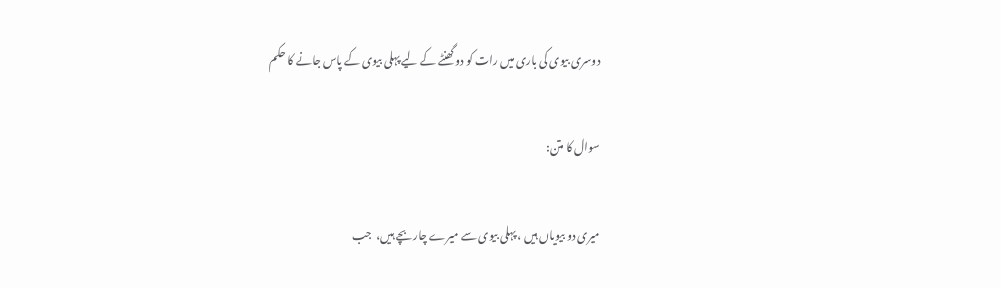دوسری بیوی کی باری میں رات کو دو گھنٹے کے لیے پہلی بیوی کے پاس جانے کا حکم

سوال کا متن:

میری دو بیویاں ہیں ، پہلی بیوی سے میرے چار بچے ہیں،  جب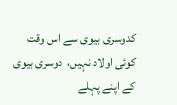کدوسری بیوی سے اس وقت کوئی اولاد نہیں،  دوسری بیوی کے اپنے پہلے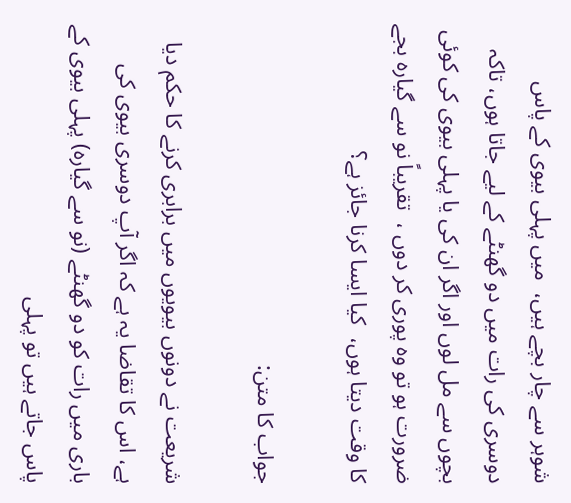شوہر سے چار بچے ہیں،  میں پہلی بیوی کے پاس دوسری کی رات میں دو گھنٹے کے لیے جاتا ہوں، تاکہ بچوں سے مل لوں اور اگر ان کی یا پہلی بیوی کی کوئی ضرورت ہو تو وہ پوری کر دوں ،  تقریباً نو سے گیارہ بجے کا وقت دیتا ہوں،  کیا ایسا کرنا جائز ہے؟

جواب کا متن:

شریعت نے دونوں بیویوں میں برابری کرنے کا حکم دیا ہے، اس کا تقاضا یہ ہے کہ اگر آپ دوسری بیوی کی باری میں رات کو دو گھنٹے (نو سے گیارہ) پہلی بیوی کے پاس جاتے ہیں تو پہلی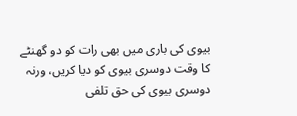بیوی کی باری میں بھی رات کو دو گھنٹے کا وقت دوسری بیوی کو دیا کریں، ورنہ دوسری بیوی کی حق تلفی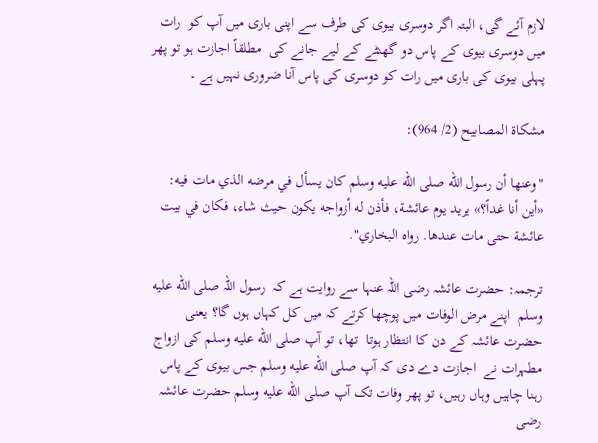لازم آئے گی، البتہ اگر دوسری بیوی کی طرف سے اپنی باری میں آپ کو  رات میں دوسری بیوی کے پاس دو گھنٹے کے لیے جانے کی  مطلقاً اجازت ہو تو پھر پہلی بیوی کی باری میں رات کو دوسری کی پاس آنا ضروری نہیں ہے ۔

مشكاة المصابيح (2/ 964):

"وعنها أن رسول الله صلى الله عليه وسلم كان يسأل في مرضه الذي مات فيه: «أين أنا غداً؟» يريد يوم عائشة، فأذن له أزواجه يكون حيث شاء، فكان في بيت عائشة حتى مات عندها. رواه البخاري".

ترجمہ: حضرت عائشہ رضی اللہ عنہا سے روایت ہے کہ  رسول اللہ صلى الله عليه وسلم  اپنے مرض الوفات میں پوچھا کرتے کہ میں کل کہاں ہوں گا؟ یعنی حضرت عائشہ کے دن کا انتظار ہوتا  تھا، تو آپ صلى الله عليه وسلم کی ازواج مطہرات نے  اجازت دے دی کہ آپ صلى الله عليه وسلم جس بیوی کے پاس رہنا چاہیں وہاں رہیں، تو پھر وفات تک آپ صلى الله عليه وسلم حضرت عائشہ رضی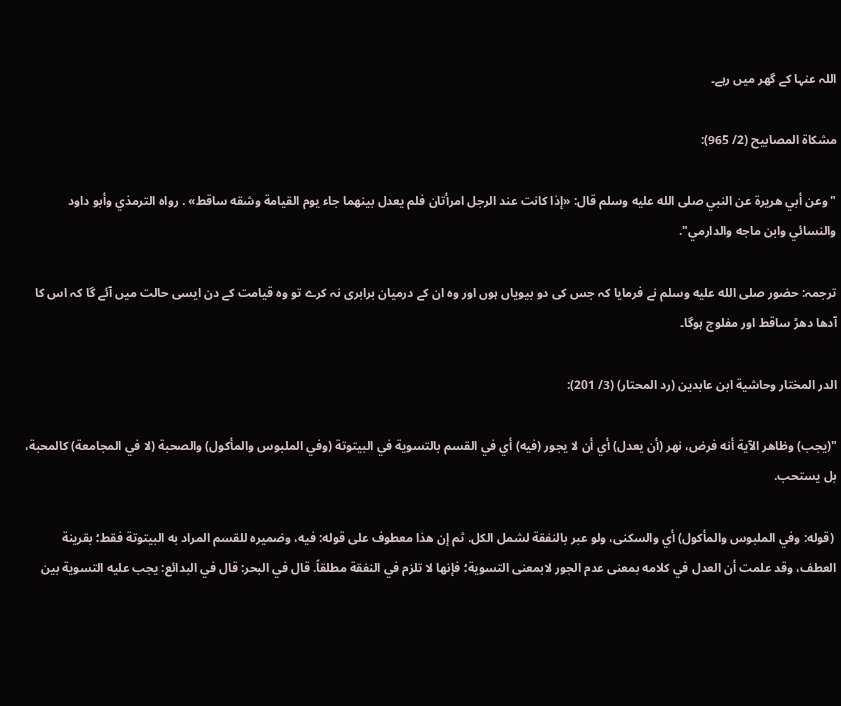اللہ عنہا کے گھر میں رہے۔

مشكاة المصابيح (2/ 965):

"وعن أبي هريرة عن النبي صلى الله عليه وسلم قال: «إذا كانت عند الرجل امرأتان فلم يعدل بينهما جاء يوم القيامة وشقه ساقط» . رواه الترمذي وأبو داود والنسائي وابن ماجه والدارمي".

ترجمہ: حضور صلى الله عليه وسلم نے فرمایا کہ جس کی دو بیویاں ہوں اور وہ ان کے درمیان برابری نہ کرے تو وہ قیامت کے دن ایسی حالت میں آئے گا کہ اس کا آدھا دھڑ ساقط اور مفلوج ہوگا۔

الدر المختار وحاشية ابن عابدين (رد المحتار) (3/ 201):

"(يجب) وظاهر الآية أنه فرض، نهر (أن يعدل) أي أن لا يجور (فيه) أي في القسم بالتسوية في البيتوتة (وفي الملبوس والمأكول) والصحبة (لا في المجامعة) كالمحبة، بل يستحب.

 (قوله: وفي الملبوس والمأكول) أي والسكنى، ولو عبر بالنفقة لشمل الكل. ثم إن هذا معطوف على قوله: فيه، وضميره للقسم المراد به البيتوتة فقط؛ بقرينة العطف، وقد علمت أن العدل في كلامه بمعنى عدم الجور لابمعنى التسوية؛ فإنها لا تلزم في النفقة مطلقاً. قال في البحر: قال في البدائع: يجب عليه التسوية بين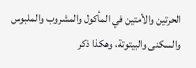الحرتين والأمتين في المأكول والمشروب والملبوس والسكنى والبيتوتة، وهكذا ذكر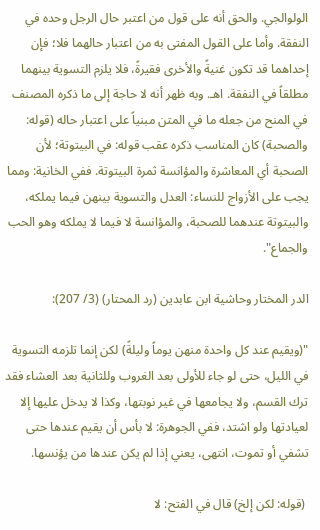الولوالجي. والحق أنه على قول من اعتبر حال الرجل وحده في النفقة. وأما على القول المفتى به من اعتبار حالهما فلا؛ فإن إحداهما قد تكون غنيةً والأخرى فقيرةً، فلا يلزم التسوية بينهما مطلقاً في النفقة. اهـ. وبه ظهر أنه لا حاجة إلى ما ذكره المصنف في المنح من جعله ما في المتن مبنياً على اعتبار حاله (قوله: والصحبة) كان المناسب ذكره عقب قوله: في البيتوتة؛ لأن الصحبة أي المعاشرة والمؤانسة ثمرة البيتوتة. ففي الخانية: ومما يجب على الأزواج للنساء: العدل والتسوية بينهن فيما يملكه، والبيتوتة عندهما للصحبة، والمؤانسة لا فيما لا يملكه وهو الحب والجماع".

الدر المختار وحاشية ابن عابدين (رد المحتار) (3/ 207):

"(ويقيم عند كل واحدة منهن يوماً وليلةً) لكن إنما تلزمه التسوية في الليل، حتى لو جاء للأولى بعد الغروب وللثانية بعد العشاء فقد ترك القسم، ولا يجامعها في غير نوبتها، وكذا لا يدخل عليها إلا لعيادتها ولو اشتد، ففي الجوهرة: لا بأس أن يقيم عندها حتى تشفي أو تموت، انتهى، يعني إذا لم يكن عندها من يؤنسها.

 (قوله: لكن إلخ) قال في الفتح: لا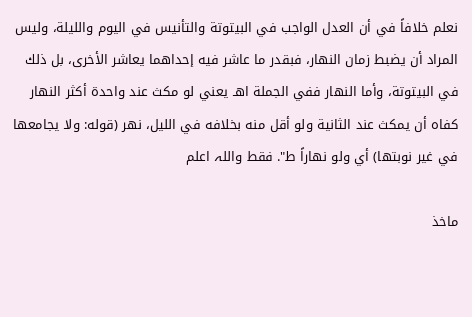نعلم خلافاً في أن العدل الواجب في البيتوتة والتأنيس في اليوم والليلة، وليس المراد أن يضبط زمان النهار، فبقدر ما عاشر فيه إحداهما يعاشر الأخرى، بل ذلك في البيتوتة، وأما النهار ففي الجملة اهـ يعني لو مكث عند واحدة أكثر النهار كفاه أن يمكث عند الثانية ولو أقل منه بخلافه في الليل، نهر (قوله: ولا يجامعها في غير نوبتها) أي ولو نهاراً ط". فقط واللہ اعلم

ماخذ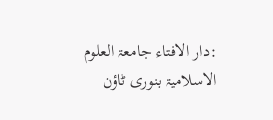:دار الافتاء جامعۃ العلوم الاسلامیۃ بنوری ٹاؤن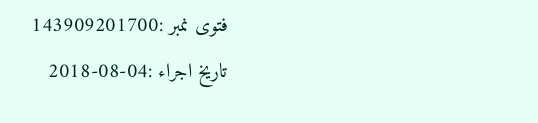فتوی نمبر :143909201700
تاریخ اجراء :04-08-2018